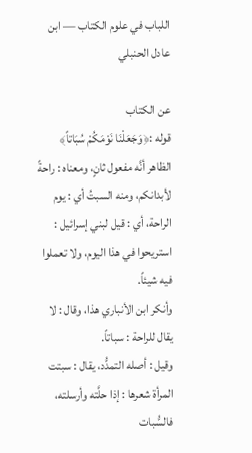اللباب في علوم الكتاب — ابن عادل الحنبلي

عن الكتاب
قوله :﴿وَجَعَلْنَا نَوْمَكُمْ سُبَاتاً﴾ الظاهر أنَّه مفعول ثانٍ، ومعناه : راحةً لأبدانكم، ومنه السبتُ أي : يوم الراحة، أي : قيل لبني إسرائيل : استريحوا في هذا اليوم، ولا تعملوا فيه شيئاً.
وأنكر ابن الأنباري هذا، وقال : لا يقال للراحة : سباتاً.
وقيل : أصله التمدُّد، يقال : سبتت المرأة شعرها : إذا حلَّته وأرسلته، فالسُّبات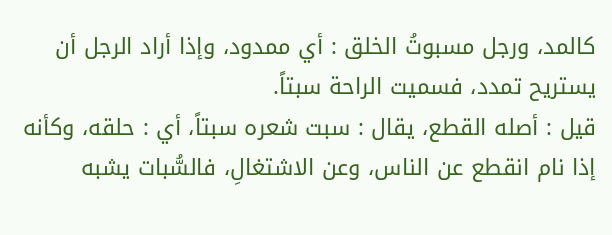كالمد، ورجل مسبوتُ الخلق : أي ممدود، وإذا أراد الرجل أن يستريح تمدد، فسميت الراحة سبتاً.
قيل : أصله القطع، يقال : سبت شعره سبتاً، أي : حلقه، وكأنه إذا نام انقطع عن الناس، وعن الاشتغالِ، فالسُّبات يشبه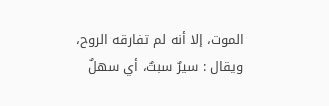الموت، إلا أنه لم تفارقه الروح، ويقال : سيرٌ سبتٌ، أي سهلٌ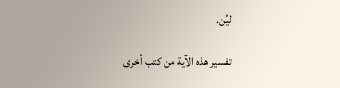ليِّن.

تفسير هذه الآية من كتب أخرى